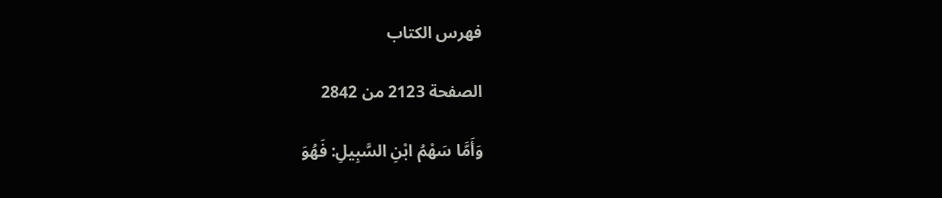فهرس الكتاب

الصفحة 2123 من 2842

وَأَمَّا سَهْمُ ابْنِ السَّبِيلِ: فَهُوَ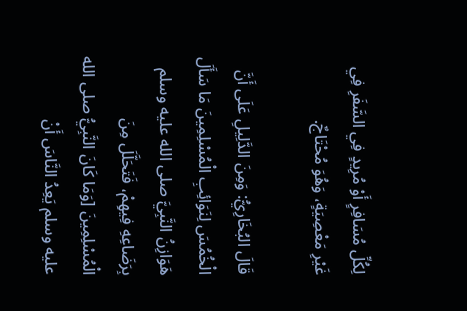لِكُلِّ مُسَافِرٍ أَوْ مُرِيدٍ فِي السَّفَرِ فِي غَيْرِ مَعْصِيَةٍ، وَهُوَ مُحْتَاجٌ.

قَالَ البُخَارِيُّ: وَمِنَ الدَّلِيلِ عَلَى أَنَّ الْخُمُسَ لِنَوَائِبِ الْمُسْلِمِينَ مَا سَأَلَ هَوَازِنُ النَّبِيَّ صلى الله عليه وسلم بِرَضَاعِهِ فِيهِمْ، فَتَحَلَّلَ مِنَ الْمُسْلِمِينَ [وَمَا كَانَ النَّبِيُّ صلى الله عليه وسلم يَعِدُ النَّاسَ أَنْ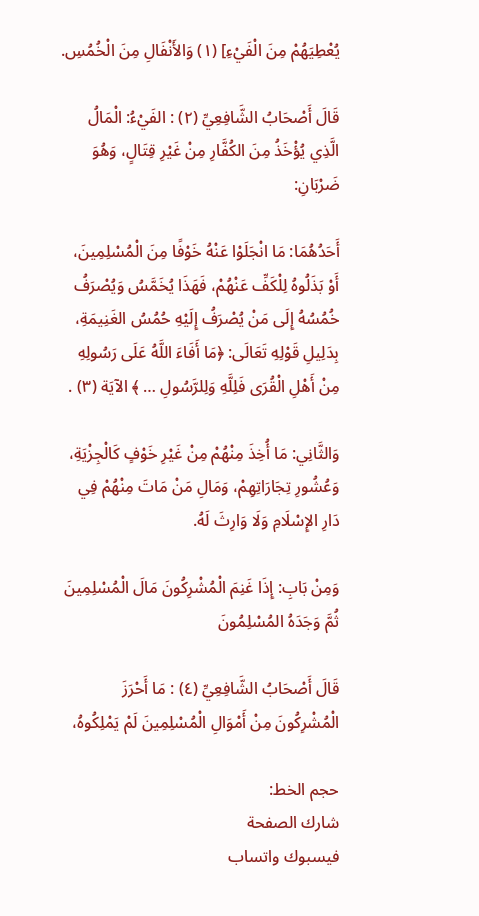يُعْطِيَهُمْ مِنَ الْفَيْءِ] (١) وَالأَنْفَالِ مِنَ الْخُمُسِ.

قَالَ أَصْحَابُ الشَّافِعِيِّ (٢) : الفَيْءُ: الْمَالُ الَّذِي يُؤْخَذُ مِنَ الكُفَّارِ مِنْ غَيْرِ قِتَالٍ، وَهُوَ ضَرْبَانِ:

أَحَدُهُمَا: مَا انْجَلَوْا عَنْهُ خَوْفًا مِنَ الْمُسْلِمِينَ، أَوْ بَذَلُوهُ لِلْكَفِّ عَنْهُمْ، فَهَذَا يُخَمَّسُ وَيُصْرَفُ خُمُسُهُ إِلَى مَنْ يُصْرَفُ إِلَيْهِ حُمُسُ الغَنِيمَةِ، بِدَلِيلِ قَوْلِهِ تَعَالَى: ﴿مَا أَفَاءَ اللَّهُ عَلَى رَسُولِهِ مِنْ أَهْلِ الْقُرَى فَلِلَّهِ وَلِلرَّسُولِ … ﴾ الآيَة (٣) .

وَالثَّانِي: مَا أُخِذَ مِنْهُمْ مِنْ غَيْرِ خَوْفٍ كَالْجِزْيَةِ، وَعُشُورِ تِجَارَاتِهِمْ، وَمَالِ مَنْ مَاتَ مِنْهُمْ فِي دَارِ الإِسْلَامِ وَلَا وَارِثَ لَهُ.

وَمِنْ بَابِ: إِذَا غَنِمَ الْمُشْرِكُونَ مَالَ الْمُسْلِمِينَ ثُمَّ وَجَدَهُ المُسْلِمُونَ

قَالَ أَصْحَابُ الشَّافِعِيِّ (٤) : مَا أَحْرَزَ الْمُشْرِكُونَ مِنْ أَمْوَالِ الْمُسْلِمِينَ لَمْ يَمْلِكُوهُ،

حجم الخط:
شارك الصفحة
فيسبوك واتساب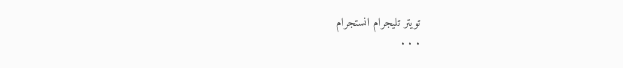تويتر تليجرام انستجرام
. . .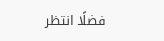فضلًا انتظر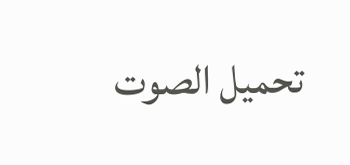تحميل الصوت